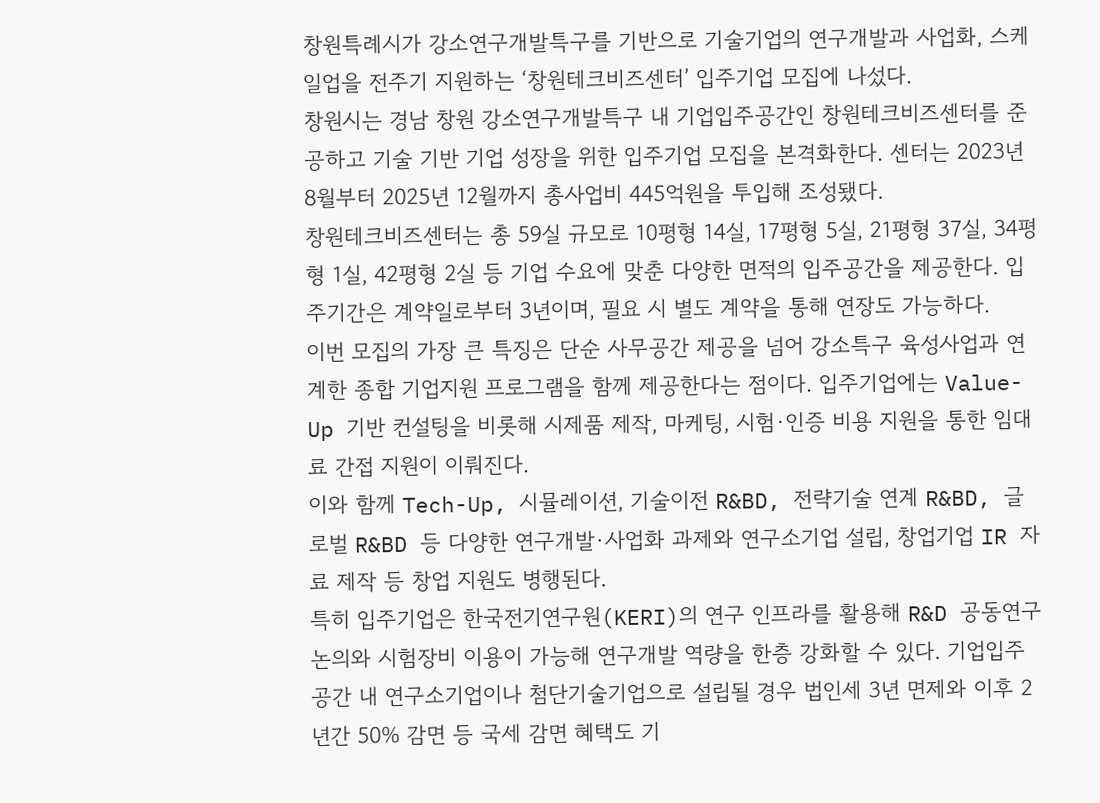창원특례시가 강소연구개발특구를 기반으로 기술기업의 연구개발과 사업화, 스케일업을 전주기 지원하는 ‘창원테크비즈센터’ 입주기업 모집에 나섰다.
창원시는 경남 창원 강소연구개발특구 내 기업입주공간인 창원테크비즈센터를 준공하고 기술 기반 기업 성장을 위한 입주기업 모집을 본격화한다. 센터는 2023년 8월부터 2025년 12월까지 총사업비 445억원을 투입해 조성됐다.
창원테크비즈센터는 총 59실 규모로 10평형 14실, 17평형 5실, 21평형 37실, 34평형 1실, 42평형 2실 등 기업 수요에 맞춘 다양한 면적의 입주공간을 제공한다. 입주기간은 계약일로부터 3년이며, 필요 시 별도 계약을 통해 연장도 가능하다.
이번 모집의 가장 큰 특징은 단순 사무공간 제공을 넘어 강소특구 육성사업과 연계한 종합 기업지원 프로그램을 함께 제공한다는 점이다. 입주기업에는 Value-Up 기반 컨설팅을 비롯해 시제품 제작, 마케팅, 시험·인증 비용 지원을 통한 임대료 간접 지원이 이뤄진다.
이와 함께 Tech-Up, 시뮬레이션, 기술이전 R&BD, 전략기술 연계 R&BD, 글로벌 R&BD 등 다양한 연구개발·사업화 과제와 연구소기업 설립, 창업기업 IR 자료 제작 등 창업 지원도 병행된다.
특히 입주기업은 한국전기연구원(KERI)의 연구 인프라를 활용해 R&D 공동연구 논의와 시험장비 이용이 가능해 연구개발 역량을 한층 강화할 수 있다. 기업입주공간 내 연구소기업이나 첨단기술기업으로 설립될 경우 법인세 3년 면제와 이후 2년간 50% 감면 등 국세 감면 혜택도 기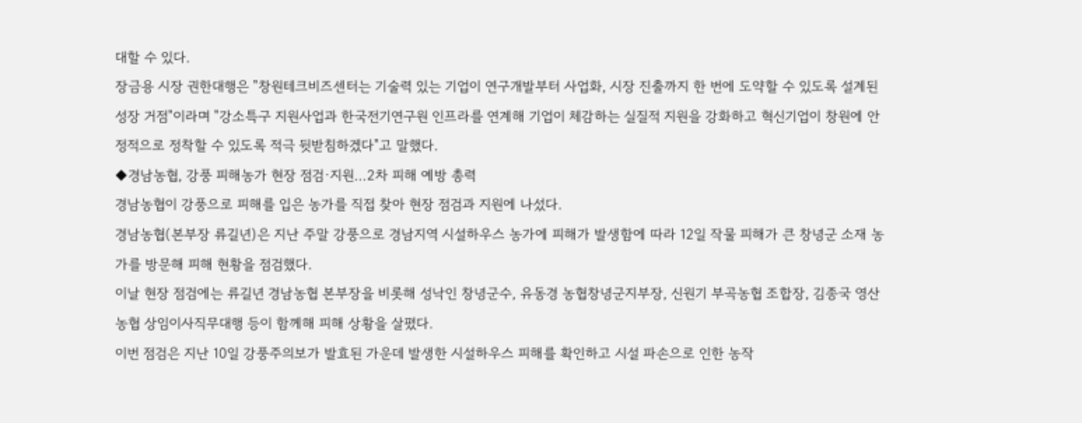대할 수 있다.
장금용 시장 권한대행은 "창원테크비즈센터는 기술력 있는 기업이 연구개발부터 사업화, 시장 진출까지 한 번에 도약할 수 있도록 설계된 성장 거점"이라며 "강소특구 지원사업과 한국전기연구원 인프라를 연계해 기업이 체감하는 실질적 지원을 강화하고 혁신기업이 창원에 안정적으로 정착할 수 있도록 적극 뒷받침하겠다"고 말했다.
◆경남농협, 강풍 피해농가 현장 점검·지원…2차 피해 예방 총력
경남농협이 강풍으로 피해를 입은 농가를 직접 찾아 현장 점검과 지원에 나섰다.
경남농협(본부장 류길년)은 지난 주말 강풍으로 경남지역 시설하우스 농가에 피해가 발생함에 따라 12일 작물 피해가 큰 창녕군 소재 농가를 방문해 피해 현황을 점검했다.
이날 현장 점검에는 류길년 경남농협 본부장을 비롯해 성낙인 창녕군수, 유동경 농협창녕군지부장, 신원기 부곡농협 조합장, 김종국 영산농협 상임이사직무대행 등이 함께해 피해 상황을 살폈다.
이번 점검은 지난 10일 강풍주의보가 발효된 가운데 발생한 시설하우스 피해를 확인하고 시설 파손으로 인한 농작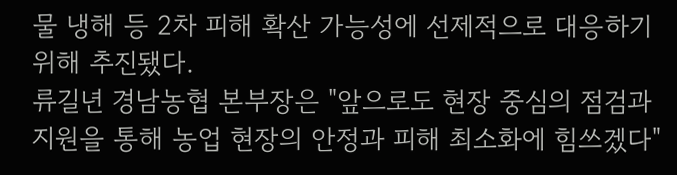물 냉해 등 2차 피해 확산 가능성에 선제적으로 대응하기 위해 추진됐다.
류길년 경남농협 본부장은 "앞으로도 현장 중심의 점검과 지원을 통해 농업 현장의 안정과 피해 최소화에 힘쓰겠다"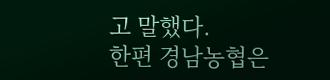고 말했다.
한편 경남농협은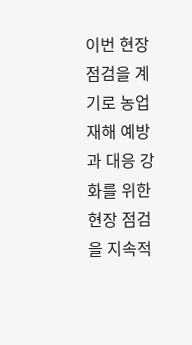이번 현장 점검을 계기로 농업재해 예방과 대응 강화를 위한 현장 점검을 지속적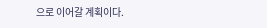으로 이어갈 계획이다.